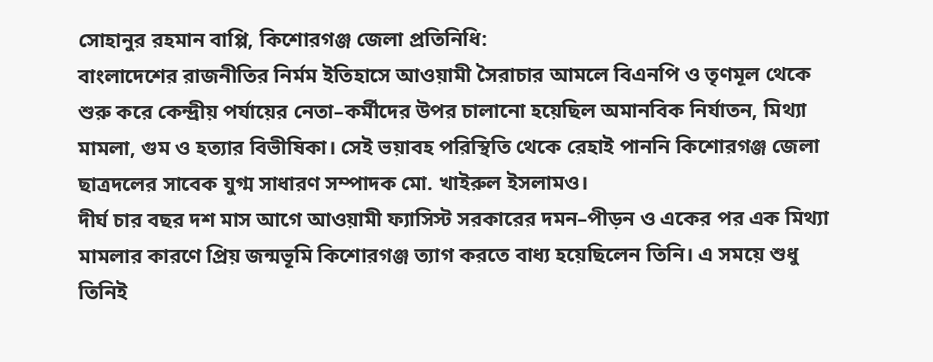সোহানুর রহমান বাপ্পি, কিশোরগঞ্জ জেলা প্রতিনিধি:
বাংলাদেশের রাজনীতির নির্মম ইতিহাসে আওয়ামী সৈরাচার আমলে বিএনপি ও তৃণমূল থেকে শুরু করে কেন্দ্রীয় পর্যায়ের নেতা–কর্মীদের উপর চালানো হয়েছিল অমানবিক নির্যাতন, মিথ্যা মামলা, গুম ও হত্যার বিভীষিকা। সেই ভয়াবহ পরিস্থিতি থেকে রেহাই পাননি কিশোরগঞ্জ জেলা ছাত্রদলের সাবেক যুগ্ম সাধারণ সম্পাদক মো. খাইরুল ইসলামও।
দীর্ঘ চার বছর দশ মাস আগে আওয়ামী ফ্যাসিস্ট সরকারের দমন–পীড়ন ও একের পর এক মিথ্যা মামলার কারণে প্রিয় জন্মভূমি কিশোরগঞ্জ ত্যাগ করতে বাধ্য হয়েছিলেন তিনি। এ সময়ে শুধু তিনিই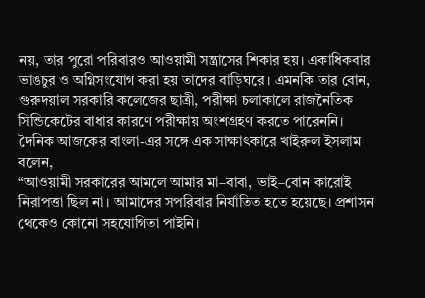নয়, তার পুরো পরিবারও আওয়ামী সন্ত্রাসের শিকার হয়। একাধিকবার ভাঙচুর ও অগ্নিসংযোগ করা হয় তাদের বাড়িঘরে। এমনকি তার বোন, গুরুদয়াল সরকারি কলেজের ছাত্রী, পরীক্ষা চলাকালে রাজনৈতিক সিন্ডিকেটের বাধার কারণে পরীক্ষায় অংশগ্রহণ করতে পারেননি।
দৈনিক আজকের বাংলা-এর সঙ্গে এক সাক্ষাৎকারে খাইরুল ইসলাম বলেন,
“আওয়ামী সরকারের আমলে আমার মা–বাবা, ভাই–বোন কারোই নিরাপত্তা ছিল না। আমাদের সপরিবার নির্যাতিত হতে হয়েছে। প্রশাসন থেকেও কোনো সহযোগিতা পাইনি।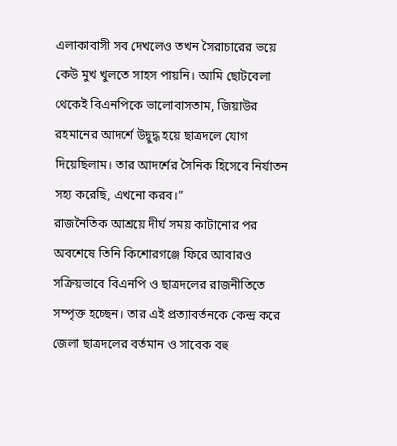এলাকাবাসী সব দেখলেও তখন সৈরাচারের ভয়ে কেউ মুখ খুলতে সাহস পায়নি। আমি ছোটবেলা থেকেই বিএনপিকে ভালোবাসতাম, জিয়াউর রহমানের আদর্শে উদ্বুদ্ধ হয়ে ছাত্রদলে যোগ দিয়েছিলাম। তার আদর্শের সৈনিক হিসেবে নির্যাতন সহ্য করেছি, এখনো করব।”
রাজনৈতিক আশ্রয়ে দীর্ঘ সময় কাটানোর পর অবশেষে তিনি কিশোরগঞ্জে ফিরে আবারও সক্রিয়ভাবে বিএনপি ও ছাত্রদলের রাজনীতিতে সম্পৃক্ত হচ্ছেন। তার এই প্রত্যাবর্তনকে কেন্দ্র করে জেলা ছাত্রদলের বর্তমান ও সাবেক বহু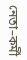নেতা–কর্মী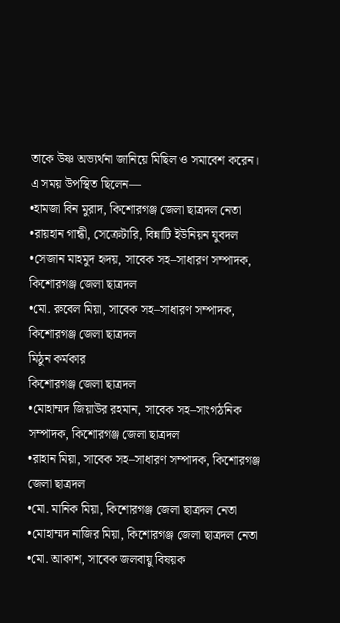তাকে উষ্ণ অভ্যর্থনা জানিয়ে মিছিল ও সমাবেশ করেন।
এ সময় উপস্থিত ছিলেন—
•হামজা বিন মুরাদ, কিশোরগঞ্জ জেলা ছাত্রদল নেতা
•রায়হান গান্ধী, সেক্রেটারি, বিন্নাটি ইউনিয়ন যুবদল
•সেজান মাহমুদ হৃদয়, সাবেক সহ–সাধারণ সম্পাদক, কিশোরগঞ্জ জেলা ছাত্রদল
•মো. রুবেল মিয়া, সাবেক সহ–সাধারণ সম্পাদক, কিশোরগঞ্জ জেলা ছাত্রদল
মিঠুন কর্মকার
কিশোরগঞ্জ জেলা ছাত্রদল
•মোহাম্মদ জিয়াউর রহমান, সাবেক সহ–সাংগঠনিক সম্পাদক, কিশোরগঞ্জ জেলা ছাত্রদল
•রাহান মিয়া, সাবেক সহ–সাধারণ সম্পাদক, কিশোরগঞ্জ জেলা ছাত্রদল
•মো. মানিক মিয়া, কিশোরগঞ্জ জেলা ছাত্রদল নেতা
•মোহাম্মদ নাজির মিয়া, কিশোরগঞ্জ জেলা ছাত্রদল নেতা
•মো. আকাশ, সাবেক জলবায়ু বিষয়ক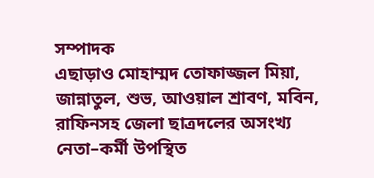সম্পাদক
এছাড়াও মোহাম্মদ তোফাজ্জল মিয়া, জান্নাতুল, শুভ, আওয়াল শ্রাবণ, মবিন, রাফিনসহ জেলা ছাত্রদলের অসংখ্য নেতা–কর্মী উপস্থিত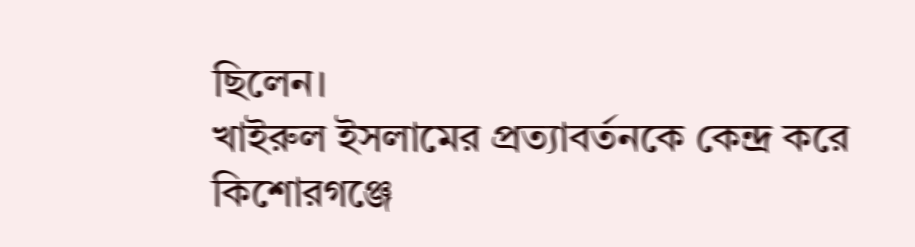ছিলেন।
খাইরুল ইসলামের প্রত্যাবর্তনকে কেন্দ্র করে কিশোরগঞ্জে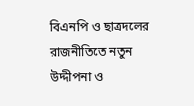বিএনপি ও ছাত্রদলের রাজনীতিতে নতুন উদ্দীপনা ও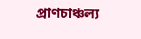প্রাণচাঞ্চল্য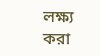লক্ষ্য করা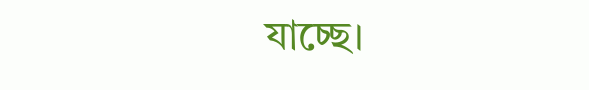যাচ্ছে।